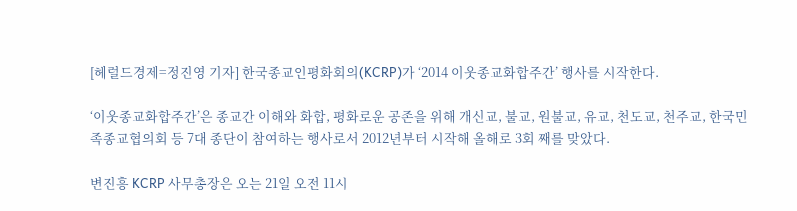[헤럴드경제=정진영 기자] 한국종교인평화회의(KCRP)가 ‘2014 이웃종교화합주간’ 행사를 시작한다.

‘이웃종교화합주간’은 종교간 이해와 화합, 평화로운 공존을 위해 개신교, 불교, 원불교, 유교, 천도교, 천주교, 한국민족종교협의회 등 7대 종단이 참여하는 행사로서 2012년부터 시작해 올해로 3회 째를 맞았다.

변진흥 KCRP 사무총장은 오는 21일 오전 11시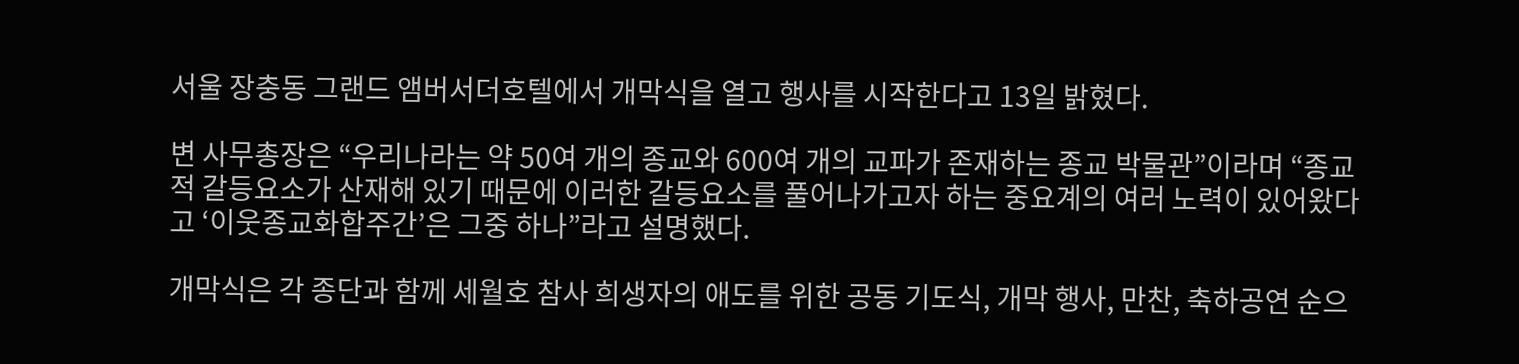서울 장충동 그랜드 앰버서더호텔에서 개막식을 열고 행사를 시작한다고 13일 밝혔다.

변 사무총장은 “우리나라는 약 50여 개의 종교와 600여 개의 교파가 존재하는 종교 박물관”이라며 “종교적 갈등요소가 산재해 있기 때문에 이러한 갈등요소를 풀어나가고자 하는 중요계의 여러 노력이 있어왔다고 ‘이웃종교화합주간’은 그중 하나”라고 설명했다.

개막식은 각 종단과 함께 세월호 참사 희생자의 애도를 위한 공동 기도식, 개막 행사, 만찬, 축하공연 순으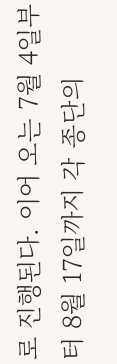로 진행된다. 이어 오는 7월 4일부터 8월 17일까지 각 종단의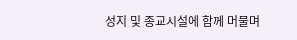성지 및 종교시설에 함께 머물며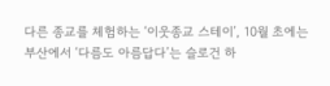다른 종교를 체험하는 ‘이웃종교 스테이’, 10월 초에는 부산에서 ‘다름도 아름답다’는 슬로건 하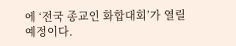에 ‘전국 종교인 화합대회’가 열릴 예정이다.